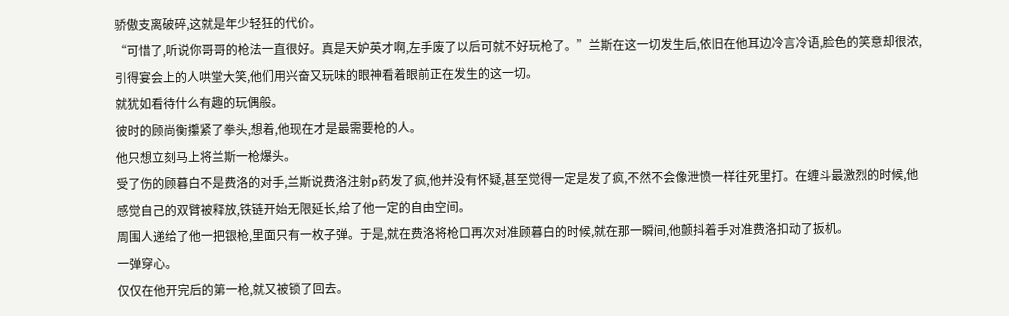骄傲支离破碎,这就是年少轻狂的代价。
“可惜了,听说你哥哥的枪法一直很好。真是天妒英才啊,左手废了以后可就不好玩枪了。”兰斯在这一切发生后,依旧在他耳边冷言冷语,脸色的笑意却很浓,引得宴会上的人哄堂大笑,他们用兴奋又玩味的眼神看着眼前正在发生的这一切。
就犹如看待什么有趣的玩偶般。
彼时的顾尚衡攥紧了拳头,想着,他现在才是最需要枪的人。
他只想立刻马上将兰斯一枪爆头。
受了伤的顾暮白不是费洛的对手,兰斯说费洛注射p药发了疯,他并没有怀疑,甚至觉得一定是发了疯,不然不会像泄愤一样往死里打。在缠斗最激烈的时候,他感觉自己的双臂被释放,铁链开始无限延长,给了他一定的自由空间。
周围人递给了他一把银枪,里面只有一枚子弹。于是,就在费洛将枪口再次对准顾暮白的时候,就在那一瞬间,他颤抖着手对准费洛扣动了扳机。
一弹穿心。
仅仅在他开完后的第一枪,就又被锁了回去。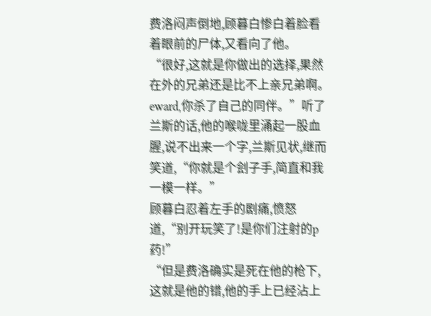费洛闷声倒地,顾暮白惨白着脸看着眼前的尸体,又看向了他。
“很好,这就是你做出的选择,果然在外的兄弟还是比不上亲兄弟啊。eward,你杀了自己的同伴。”听了兰斯的话,他的喉咙里涌起一股血腥,说不出来一个字,兰斯见状,继而笑道,“你就是个刽子手,简直和我一模一样。”
顾暮白忍着左手的剧痛,愤怒道,“别开玩笑了!是你们注射的p药!”
“但是费洛确实是死在他的枪下,这就是他的错,他的手上已经沾上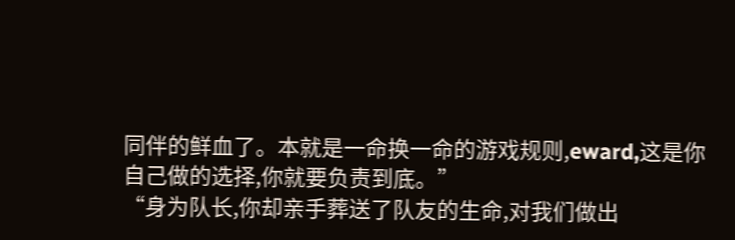同伴的鲜血了。本就是一命换一命的游戏规则,eward,这是你自己做的选择,你就要负责到底。”
“身为队长,你却亲手葬送了队友的生命,对我们做出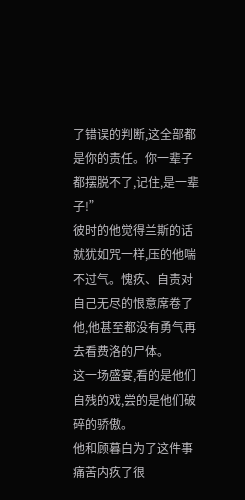了错误的判断,这全部都是你的责任。你一辈子都摆脱不了,记住,是一辈子!”
彼时的他觉得兰斯的话就犹如咒一样,压的他喘不过气。愧疚、自责对自己无尽的恨意席卷了他,他甚至都没有勇气再去看费洛的尸体。
这一场盛宴,看的是他们自残的戏,尝的是他们破碎的骄傲。
他和顾暮白为了这件事痛苦内疚了很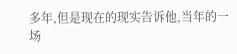多年,但是现在的现实告诉他,当年的一场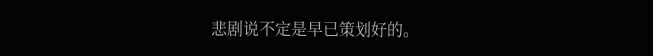悲剧说不定是早已策划好的。